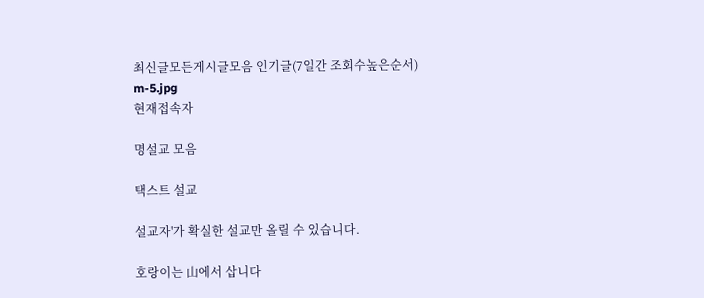최신글모든게시글모음 인기글(7일간 조회수높은순서)
m-5.jpg
현재접속자

명설교 모음

택스트 설교

설교자'가 확실한 설교만 올릴 수 있습니다.

호랑이는 山에서 삽니다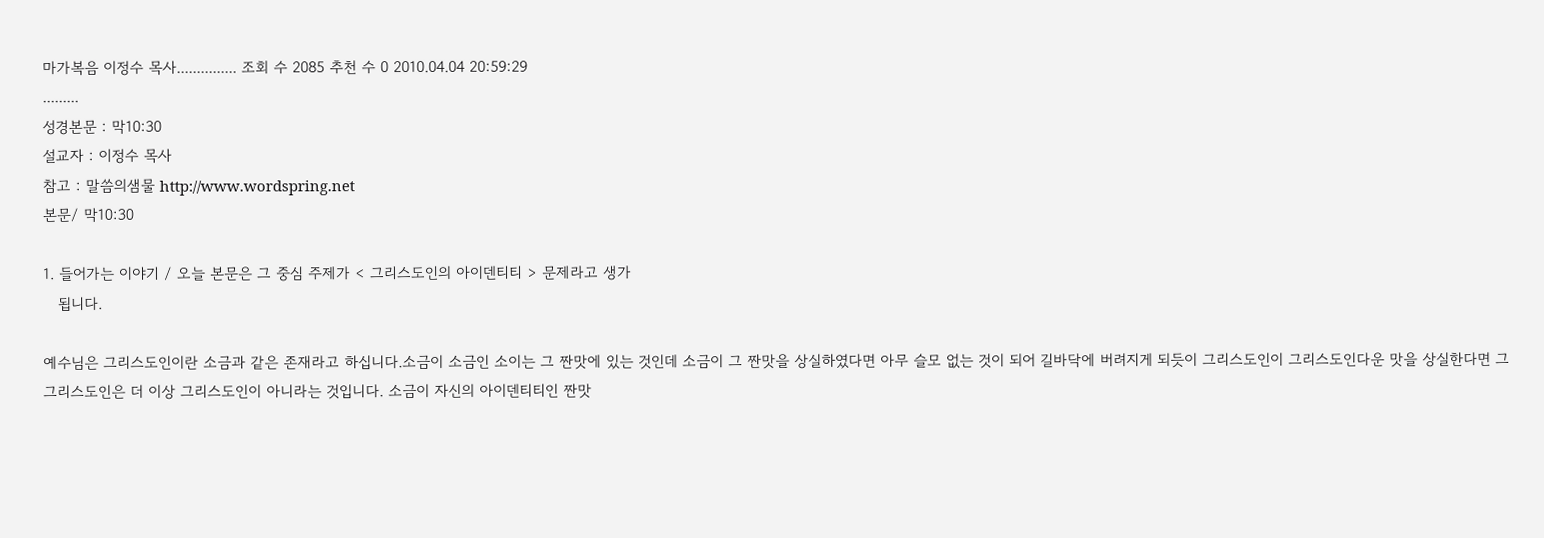마가복음 이정수 목사............... 조회 수 2085 추천 수 0 2010.04.04 20:59:29
.........
성경본문 : 막10:30
설교자 : 이정수 목사
참고 : 말씀의샘물 http://www.wordspring.net
본문/ 막10:30

1. 들어가는 이야기 / 오늘 본문은 그 중심 주제가 < 그리스도인의 아이덴티티 > 문제라고 생가
   됩니다.

예수님은 그리스도인이란 소금과 같은 존재라고 하십니다.소금이 소금인 소이는 그 짠맛에 있는 것인데 소금이 그 짠맛을 상실하였다면 아무 슬모 없는 것이 되어 길바닥에 버려지게 되듯이 그리스도인이 그리스도인다운 맛을 상실한다면 그 그리스도인은 더 이상 그리스도인이 아니라는 것입니다. 소금이 자신의 아이덴티티인 짠맛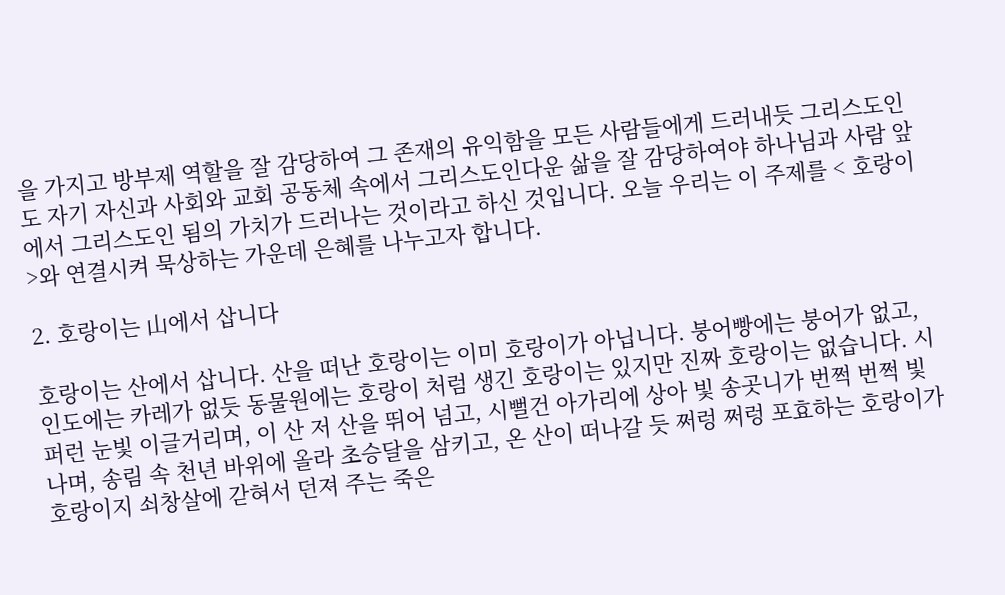을 가지고 방부제 역할을 잘 감당하여 그 존재의 유익함을 모든 사람들에게 드러내듯 그리스도인도 자기 자신과 사회와 교회 공동체 속에서 그리스도인다운 삶을 잘 감당하여야 하나님과 사람 앞에서 그리스도인 됨의 가치가 드러나는 것이라고 하신 것입니다. 오늘 우리는 이 주제를 < 호랑이 >와 연결시켜 묵상하는 가운데 은혜를 나누고자 합니다.

2. 호랑이는 山에서 삽니다

호랑이는 산에서 삽니다. 산을 떠난 호랑이는 이미 호랑이가 아닙니다. 붕어빵에는 붕어가 없고, 인도에는 카레가 없듯 동물원에는 호랑이 처럼 생긴 호랑이는 있지만 진짜 호랑이는 없습니다. 시퍼런 눈빛 이글거리며, 이 산 저 산을 뛰어 넘고, 시뻘건 아가리에 상아 빛 송곳니가 번쩍 번쩍 빛나며, 송림 속 천년 바위에 올라 초승달을 삼키고, 온 산이 떠나갈 듯 쩌렁 쩌렁 포효하는 호랑이가 호랑이지 쇠창살에 갇혀서 던져 주는 죽은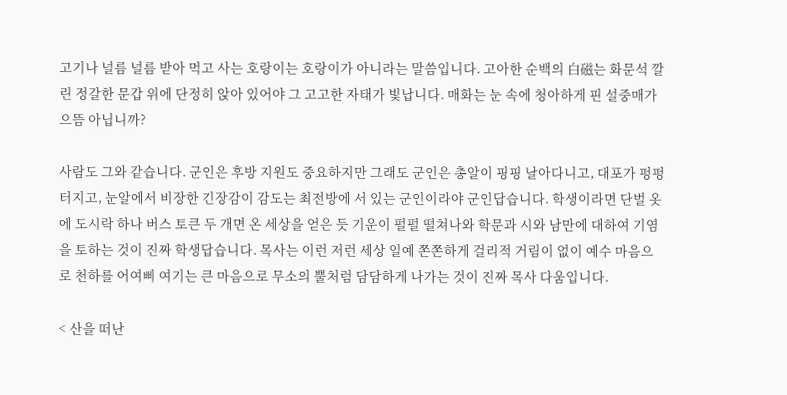고기나 널름 널름 받아 먹고 사는 호랑이는 호랑이가 아니라는 말씀입니다. 고아한 순백의 白磁는 화문석 깔린 정갈한 문갑 위에 단정히 앉아 있어야 그 고고한 자태가 빛납니다. 매화는 눈 속에 청아하게 핀 설중매가 으뜸 아닙니까?

사람도 그와 같습니다. 군인은 후방 지원도 중요하지만 그래도 군인은 총알이 핑핑 날아다니고, 대포가 펑펑 터지고, 눈알에서 비장한 긴장감이 감도는 최전방에 서 있는 군인이라야 군인답습니다. 학생이라면 단벌 옷에 도시락 하나 버스 토큰 두 개면 온 세상을 얻은 듯 기운이 펄펄 떨쳐나와 학문과 시와 남만에 대하여 기염을 토하는 것이 진짜 학생답습니다. 목사는 이런 저런 세상 일예 쫀쫀하게 걸리적 거림이 없이 예수 마음으로 천하를 어여삐 여기는 큰 마음으로 무소의 뿔처럼 담담하게 나가는 것이 진짜 목사 다움입니다.

< 산을 떠난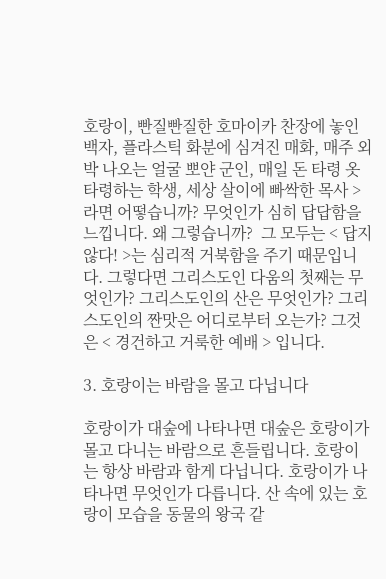호랑이, 빤질빤질한 호마이카 찬장에 놓인 백자, 플라스틱 화분에 심겨진 매화, 매주 외박 나오는 얼굴 뽀얀 군인, 매일 돈 타령 옷 타령하는 학생, 세상 살이에 빠싹한 목사 > 라면 어떻습니까? 무엇인가 심히 답답함을 느낍니다. 왜 그렇습니까?  그 모두는 < 답지 않다! >는 심리적 거북함을 주기 때문입니다. 그렇다면 그리스도인 다움의 첫째는 무엇인가? 그리스도인의 산은 무엇인가? 그리스도인의 짠맛은 어디로부터 오는가? 그것은 < 경건하고 거룩한 예배 > 입니다.

3. 호랑이는 바람을 몰고 다닙니다

호랑이가 대숲에 나타나면 대숲은 호랑이가 몰고 다니는 바람으로 흔들립니다. 호랑이는 항상 바람과 함게 다닙니다. 호랑이가 나타나면 무엇인가 다릅니다. 산 속에 있는 호랑이 모습을 동물의 왕국 같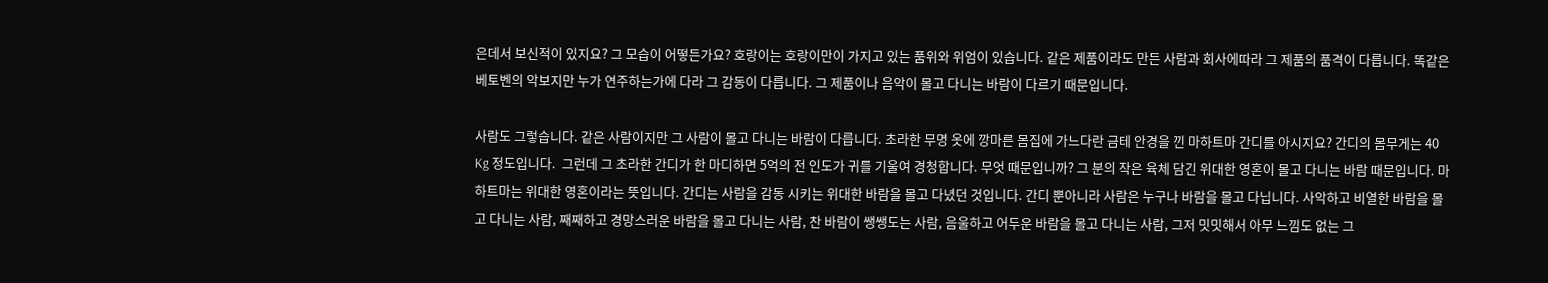은데서 보신적이 있지요? 그 모습이 어떻든가요? 호랑이는 호랑이만이 가지고 있는 품위와 위엄이 있습니다. 같은 제품이라도 만든 사람과 회사에따라 그 제품의 품격이 다릅니다. 똑같은 베토벤의 악보지만 누가 연주하는가에 다라 그 감동이 다릅니다. 그 제품이나 음악이 몰고 다니는 바람이 다르기 때문입니다.

사람도 그렇습니다. 같은 사람이지만 그 사람이 몰고 다니는 바람이 다릅니다. 초라한 무명 옷에 깡마른 몸집에 가느다란 금테 안경을 낀 마하트마 간디를 아시지요? 간디의 몸무게는 40 Kg 정도입니다.  그런데 그 초라한 간디가 한 마디하면 5억의 전 인도가 귀를 기울여 경청합니다. 무엇 때문입니까? 그 분의 작은 육체 담긴 위대한 영혼이 몰고 다니는 바람 때문입니다. 마하트마는 위대한 영혼이라는 뜻입니다. 간디는 사람을 감동 시키는 위대한 바람을 몰고 다녔던 것입니다. 간디 뿐아니라 사람은 누구나 바람을 몰고 다닙니다. 사악하고 비열한 바람을 몰고 다니는 사람, 째째하고 경망스러운 바람을 몰고 다니는 사람, 찬 바람이 쌩쌩도는 사람, 음울하고 어두운 바람을 몰고 다니는 사람, 그저 밋밋해서 아무 느낌도 없는 그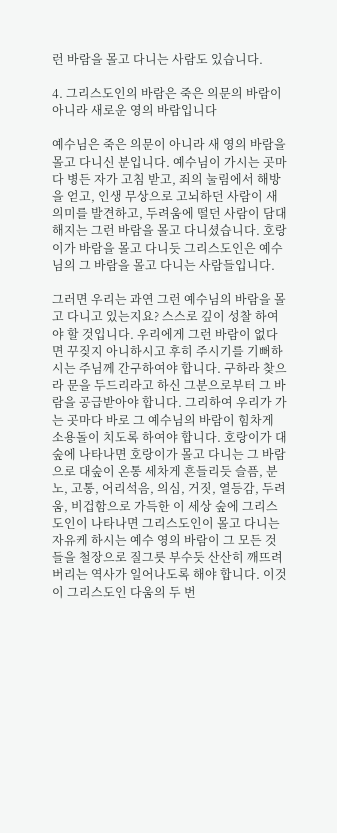런 바람을 몰고 다니는 사람도 있습니다.

4. 그리스도인의 바람은 죽은 의문의 바람이 아니라 새로운 영의 바람입니다

예수님은 죽은 의문이 아니라 새 영의 바람을 몰고 다니신 분입니다. 예수님이 가시는 곳마다 병든 자가 고침 받고, 죄의 눌림에서 해방을 얻고, 인생 무상으로 고뇌하던 사람이 새 의미를 발견하고, 두려움에 떨던 사람이 담대해지는 그런 바람을 몰고 다니셨습니다. 호랑이가 바람을 몰고 다니듯 그리스도인은 예수님의 그 바람을 몰고 다니는 사람들입니다.

그러면 우리는 과연 그런 예수님의 바람을 몰고 다니고 있는지요? 스스로 깊이 성찰 하여야 할 것입니다. 우리에게 그런 바람이 없다면 꾸짖지 아니하시고 후히 주시기를 기뻐하시는 주님께 간구하여야 합니다. 구하라 찾으라 문을 두드리라고 하신 그분으로부터 그 바람을 공급받아야 합니다. 그리하여 우리가 가는 곳마다 바로 그 예수님의 바람이 힘차게 소용돌이 치도록 하여야 합니다. 호랑이가 대숲에 나타나면 호랑이가 몰고 다니는 그 바람으로 대숲이 온통 세차게 흔들리듯 슬픔, 분노, 고통, 어리석음, 의심, 거짓, 열등감, 두려움, 비겁함으로 가득한 이 세상 숲에 그리스도인이 나타나면 그리스도인이 몰고 다니는 자유케 하시는 예수 영의 바람이 그 모든 것들을 철장으로 질그릇 부수듯 산산히 깨뜨려버리는 역사가 일어나도록 해야 합니다. 이것이 그리스도인 다움의 두 번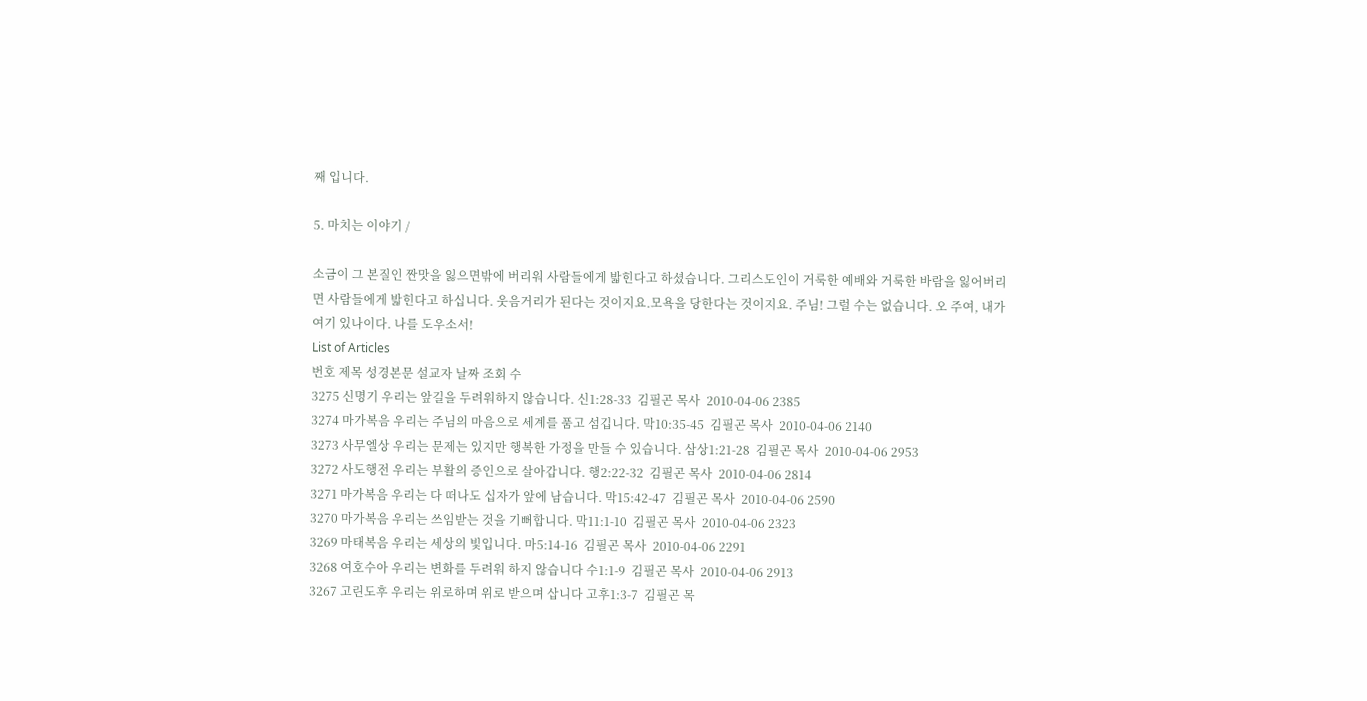째 입니다.

5. 마치는 이야기 /

소금이 그 본질인 짠맛을 잃으면밖에 버리워 사람들에게 밟힌다고 하셨습니다. 그리스도인이 거룩한 예배와 거룩한 바람을 잃어버리면 사람들에게 밟힌다고 하십니다. 웃음거리가 된다는 것이지요.모욕을 당한다는 것이지요. 주님! 그럴 수는 없습니다. 오 주여, 내가 여기 있나이다. 나를 도우소서!
List of Articles
번호 제목 성경본문 설교자 날짜 조회 수
3275 신명기 우리는 앞길을 두려워하지 않습니다. 신1:28-33  김필곤 목사  2010-04-06 2385
3274 마가복음 우리는 주님의 마음으로 세계를 품고 섬깁니다. 막10:35-45  김필곤 목사  2010-04-06 2140
3273 사무엘상 우리는 문제는 있지만 행복한 가정을 만들 수 있습니다. 삼상1:21-28  김필곤 목사  2010-04-06 2953
3272 사도행전 우리는 부활의 증인으로 살아갑니다. 행2:22-32  김필곤 목사  2010-04-06 2814
3271 마가복음 우리는 다 떠나도 십자가 앞에 남습니다. 막15:42-47  김필곤 목사  2010-04-06 2590
3270 마가복음 우리는 쓰임받는 것을 기뻐합니다. 막11:1-10  김필곤 목사  2010-04-06 2323
3269 마태복음 우리는 세상의 빛입니다. 마5:14-16  김필곤 목사  2010-04-06 2291
3268 여호수아 우리는 변화를 두려워 하지 않습니다 수1:1-9  김필곤 목사  2010-04-06 2913
3267 고린도후 우리는 위로하며 위로 받으며 삽니다 고후1:3-7  김필곤 목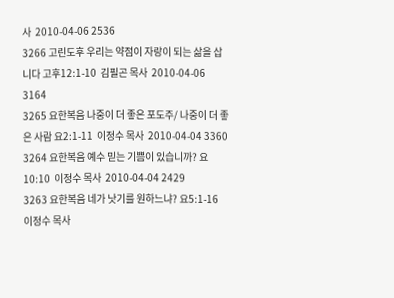사  2010-04-06 2536
3266 고린도후 우리는 약점이 자랑이 되는 삶을 삽니다 고후12:1-10  김필곤 목사  2010-04-06 3164
3265 요한복음 나중이 더 좋은 포도주/ 나중이 더 좋은 사람 요2:1-11  이정수 목사  2010-04-04 3360
3264 요한복음 예수 믿는 기쁨이 있습니까? 요10:10  이정수 목사  2010-04-04 2429
3263 요한복음 네가 낫기를 원하느냐? 요5:1-16  이정수 목사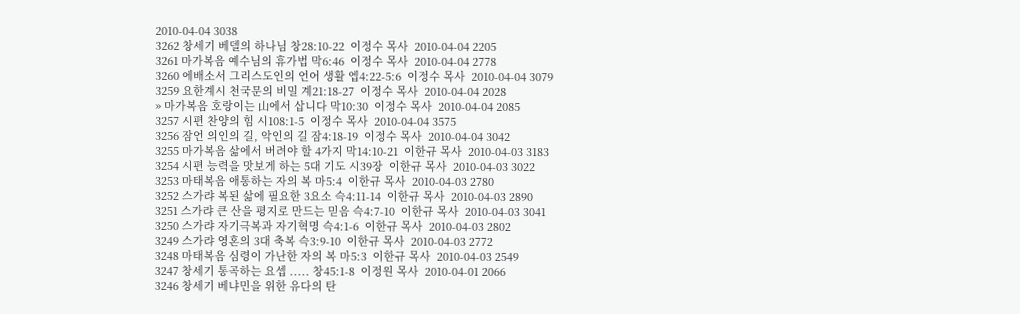2010-04-04 3038
3262 창세기 베델의 하나님 창28:10-22  이정수 목사  2010-04-04 2205
3261 마가복음 예수님의 휴가법 막6:46  이정수 목사  2010-04-04 2778
3260 에배소서 그리스도인의 언어 생활 엡4:22-5:6  이정수 목사  2010-04-04 3079
3259 요한계시 천국문의 비밀 계21:18-27  이정수 목사  2010-04-04 2028
» 마가복음 호랑이는 山에서 삽니다 막10:30  이정수 목사  2010-04-04 2085
3257 시편 찬양의 힘 시108:1-5  이정수 목사  2010-04-04 3575
3256 잠언 의인의 길, 악인의 길 잠4:18-19  이정수 목사  2010-04-04 3042
3255 마가복음 삶에서 버려야 할 4가지 막14:10-21  이한규 목사  2010-04-03 3183
3254 시편 능력을 맛보게 하는 5대 기도 시39장  이한규 목사  2010-04-03 3022
3253 마태복음 애통하는 자의 복 마5:4  이한규 목사  2010-04-03 2780
3252 스가랴 복된 삶에 필요한 3요소 슥4:11-14  이한규 목사  2010-04-03 2890
3251 스가랴 큰 산을 평지로 만드는 믿음 슥4:7-10  이한규 목사  2010-04-03 3041
3250 스가랴 자기극복과 자기혁명 슥4:1-6  이한규 목사  2010-04-03 2802
3249 스가랴 영혼의 3대 축복 슥3:9-10  이한규 목사  2010-04-03 2772
3248 마태복음 심령이 가난한 자의 복 마5:3  이한규 목사  2010-04-03 2549
3247 창세기 통곡하는 요셉 ..... 창45:1-8  이정원 목사  2010-04-01 2066
3246 창세기 베냐민을 위한 유다의 탄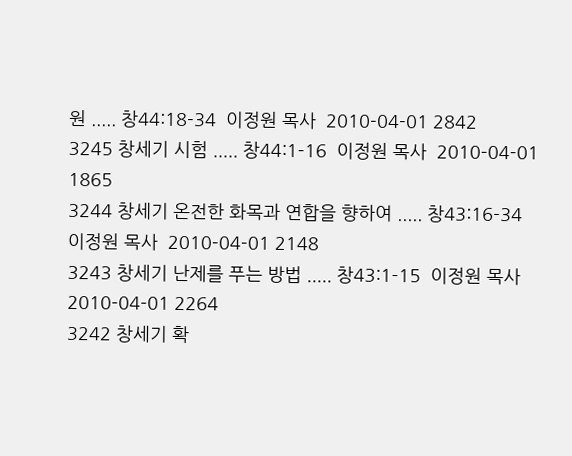원 ..... 창44:18-34  이정원 목사  2010-04-01 2842
3245 창세기 시험 ..... 창44:1-16  이정원 목사  2010-04-01 1865
3244 창세기 온전한 화목과 연합을 향하여 ..... 창43:16-34  이정원 목사  2010-04-01 2148
3243 창세기 난제를 푸는 방법 ..... 창43:1-15  이정원 목사  2010-04-01 2264
3242 창세기 확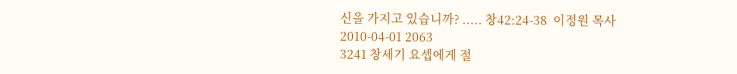신을 가지고 있습니까? ..... 창42:24-38  이정원 목사  2010-04-01 2063
3241 창세기 요셉에게 절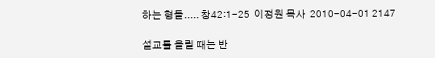하는 형들..... 창42:1-25  이정원 목사  2010-04-01 2147

설교를 올릴 때는 반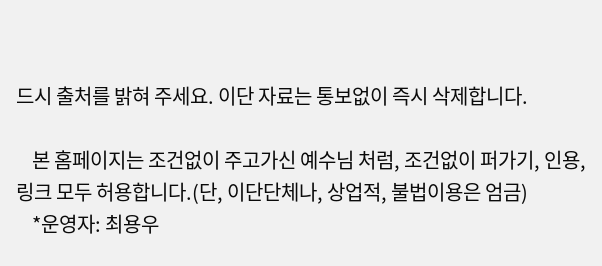드시 출처를 밝혀 주세요. 이단 자료는 통보없이 즉시 삭제합니다.

    본 홈페이지는 조건없이 주고가신 예수님 처럼, 조건없이 퍼가기, 인용, 링크 모두 허용합니다.(단, 이단단체나, 상업적, 불법이용은 엄금)
    *운영자: 최용우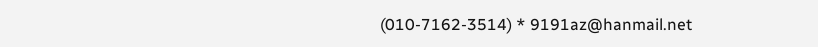(010-7162-3514) * 9191az@hanmail.net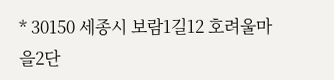* 30150 세종시 보람1길12 호려울마을2단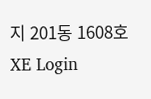지 201동 1608호
XE Login